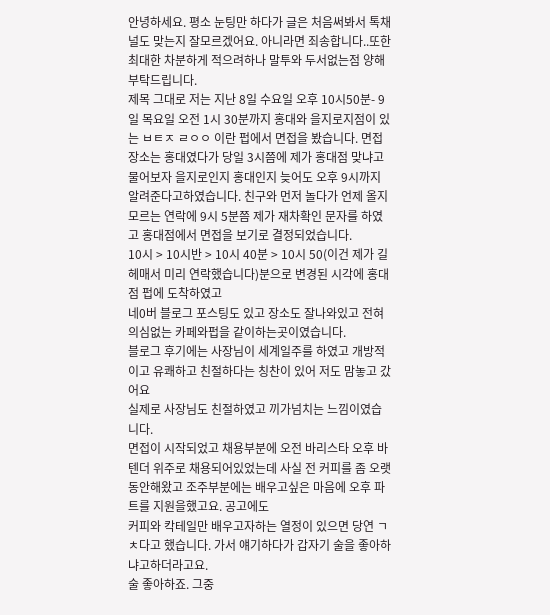안녕하세요. 평소 눈팅만 하다가 글은 처음써봐서 톡채널도 맞는지 잘모르겠어요. 아니라면 죄송합니다..또한 최대한 차분하게 적으려하나 말투와 두서없는점 양해부탁드립니다.
제목 그대로 저는 지난 8일 수요일 오후 10시50분- 9일 목요일 오전 1시 30분까지 홍대와 을지로지점이 있는 ㅂㅌㅈ ㄹㅇㅇ 이란 펍에서 면접을 봤습니다. 면접장소는 홍대였다가 당일 3시쯤에 제가 홍대점 맞냐고 물어보자 을지로인지 홍대인지 늦어도 오후 9시까지 알려준다고하였습니다. 친구와 먼저 놀다가 언제 올지 모르는 연락에 9시 5분쯤 제가 재차확인 문자를 하였고 홍대점에서 면접을 보기로 결정되었습니다.
10시 > 10시반 > 10시 40분 > 10시 50(이건 제가 길헤매서 미리 연락했습니다)분으로 변경된 시각에 홍대점 펍에 도착하였고
네0버 블로그 포스팅도 있고 장소도 잘나와있고 전혀 의심없는 카페와펍을 같이하는곳이였습니다.
블로그 후기에는 사장님이 세계일주를 하였고 개방적이고 유쾌하고 친절하다는 칭찬이 있어 저도 맘놓고 갔어요
실제로 사장님도 친절하였고 끼가넘치는 느낌이였습니다.
면접이 시작되었고 채용부분에 오전 바리스타 오후 바텐더 위주로 채용되어있었는데 사실 전 커피를 좀 오랫동안해왔고 조주부분에는 배우고싶은 마음에 오후 파트를 지원을했고요. 공고에도
커피와 칵테일만 배우고자하는 열정이 있으면 당연 ㄱㅊ다고 했습니다. 가서 얘기하다가 갑자기 술을 좋아하냐고하더라고요.
술 좋아하죠. 그중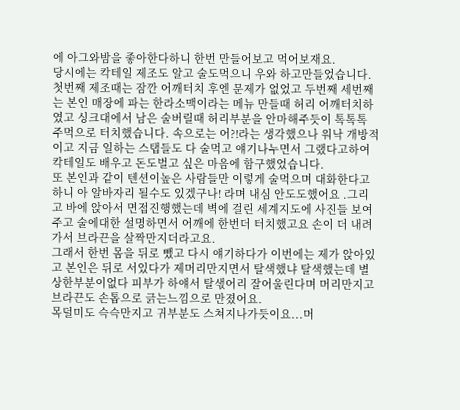에 아그와밤을 좋아한다하니 한번 만들어보고 먹어보재요.
당시에는 칵테일 제조도 알고 술도먹으니 우와 하고만들었습니다.
첫번째 제조때는 잠깐 어깨터치 후엔 문제가 없었고 두번째 세번째는 본인 매장에 파는 한라소맥이라는 메뉴 만들때 허리 어깨터치하였고 싱크대에서 남은 술버릴때 허리부분을 안마해주듯이 톡톡톡 주먹으로 터치했습니다. 속으로는 어?!라는 생각했으나 워낙 개방적이고 지금 일하는 스탭들도 다 술먹고 얘기나누면서 그랬다고하여 칵테일도 배우고 돈도벌고 싶은 마음에 함구했었습니다.
또 본인과 같이 텐션이높은 사람들만 이렇게 술먹으며 대화한다고하니 아 알바자리 될수도 있겠구나! 라며 내심 안도도했어요 .그리고 바에 앉아서 면접진행했는데 벽에 걸린 세계지도에 사진들 보여주고 술에대한 설명하면서 어깨에 한번더 터치했고요 손이 더 내려가서 브라끈을 살짝만지더라고요.
그래서 한번 몸을 뒤로 뺐고 다시 얘기하다가 이번에는 제가 앉아있고 본인은 뒤로 서있다가 제머리만지면서 탈색했냐 탈색했는데 별 상한부분이없다 피부가 하얘서 탈샋어리 잘어울린다며 머리만지고 브라끈도 손톱으로 긁는느낌으로 만졌어요.
목덜미도 슥슥만지고 귀부분도 스쳐지나가듯이요...머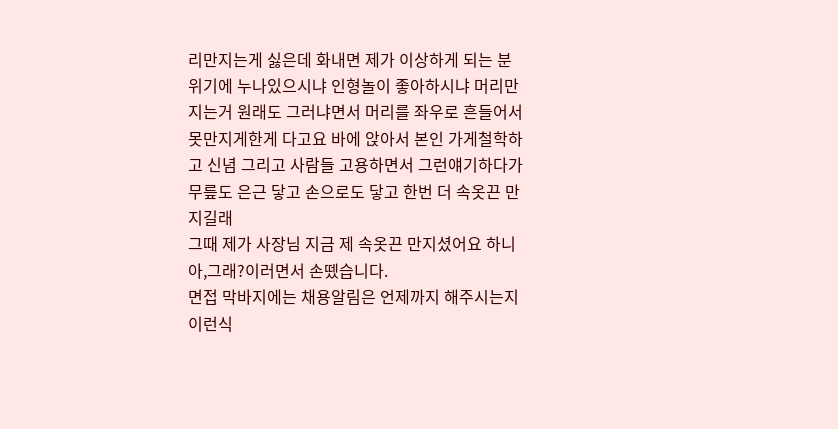리만지는게 싫은데 화내면 제가 이상하게 되는 분위기에 누나있으시냐 인형놀이 좋아하시냐 머리만지는거 원래도 그러냐면서 머리를 좌우로 흔들어서 못만지게한게 다고요 바에 앉아서 본인 가게철학하고 신념 그리고 사람들 고용하면서 그런얘기하다가 무릎도 은근 닿고 손으로도 닿고 한번 더 속옷끈 만지길래
그때 제가 사장님 지금 제 속옷끈 만지셨어요 하니 아,그래?이러면서 손뗐습니다.
면접 막바지에는 채용알림은 언제까지 해주시는지 이런식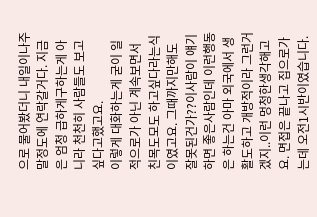으로 물어봤더니 내일이나주말정도에 연락갈거다. 지금은 엄청 급하게구하는게 아니라 천천히 사람들도 보고싶다고했고요.
이렇게 대화하는게 굳이 일적으로가 아닌 계속보면서 친목도모도 하고싶다라는식이였고요. 그때까지만해도 잘못된건가??이사람이 얘기하면 좋은사람인데 이런행동은 하는건 아마 외국에서 생활도하고 개방적이라 그런거겠지..이런 멍청한생각해고요. 면접은 끝나고 집으로가는데 오전1시반이였습니다.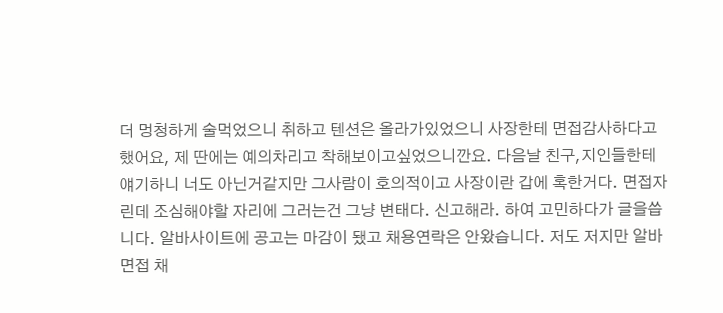더 멍청하게 술먹었으니 취하고 텐션은 올라가있었으니 사장한테 면접감사하다고했어요, 제 딴에는 예의차리고 착해보이고싶었으니깐요. 다음날 친구,지인들한테 얘기하니 너도 아닌거같지만 그사람이 호의적이고 사장이란 갑에 혹한거다. 면접자린데 조심해야할 자리에 그러는건 그냥 변태다. 신고해라. 하여 고민하다가 글을씁니다. 알바사이트에 공고는 마감이 됐고 채용연락은 안왔습니다. 저도 저지만 알바면접 채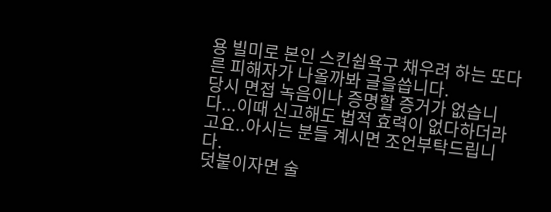용 빌미로 본인 스킨쉽욕구 채우려 하는 또다른 피해자가 나올까봐 글을씁니다.
당시 면접 녹음이나 증명할 증거가 없습니다...이때 신고해도 법적 효력이 없다하더라고요..아시는 분들 계시면 조언부탁드립니다.
덧붙이자면 술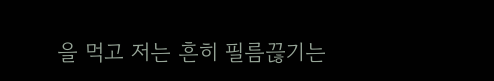을 먹고 저는 흔히 필름끊기는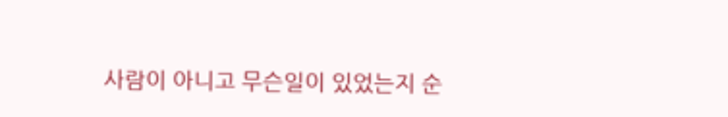사람이 아니고 무슨일이 있었는지 순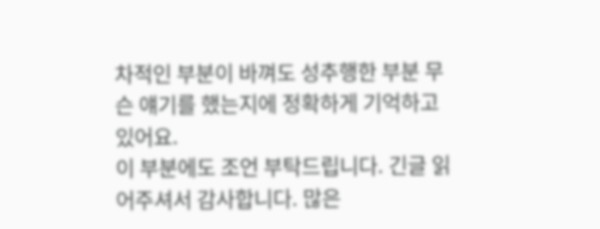차적인 부분이 바껴도 성추행한 부분 무슨 얘기를 했는지에 정확하게 기억하고있어요.
이 부분에도 조언 부탁드립니다. 긴글 읽어주셔서 감사합니다. 많은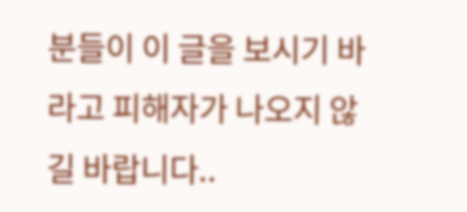분들이 이 글을 보시기 바라고 피해자가 나오지 않길 바랍니다..